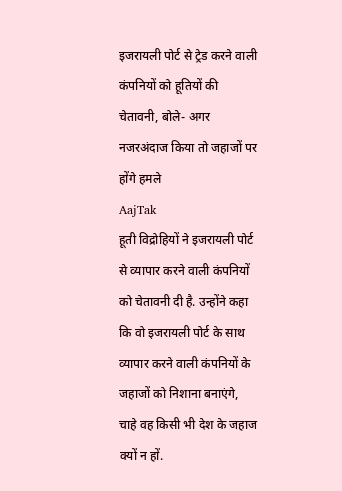इजरायली पोर्ट से ट्रेड करने वाली कंपनियों को हूतियों की चेतावनी, बोले- अगर नजरअंदाज किया तो जहाजों पर होंगे हमले
AajTak
हूती विद्रोहियों ने इजरायली पोर्ट से व्यापार करने वाली कंपनियों को चेतावनी दी है. उन्होंने कहा कि वो इजरायली पोर्ट के साथ व्यापार करने वाली कंपनियों के जहाजों को निशाना बनाएंगे, चाहे वह किसी भी देश के जहाज क्यों न हों.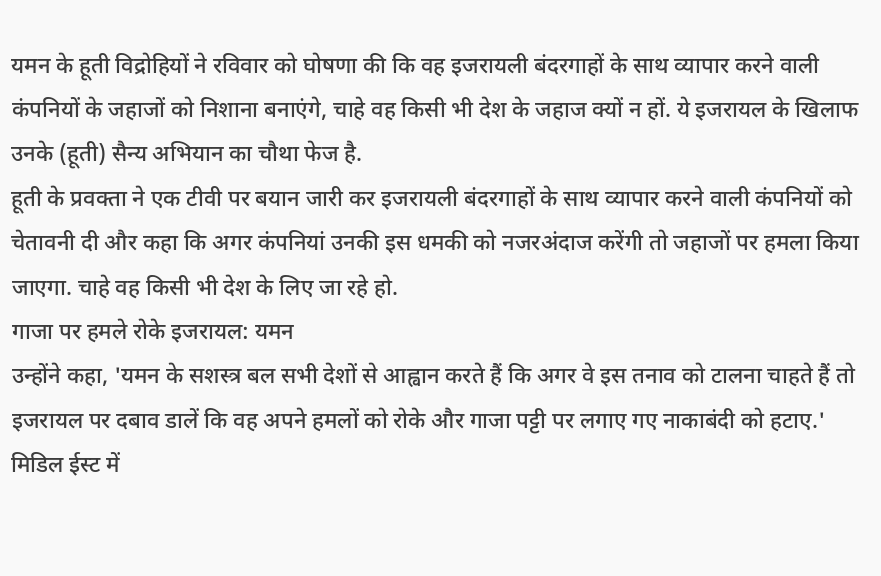यमन के हूती विद्रोहियों ने रविवार को घोषणा की कि वह इजरायली बंदरगाहों के साथ व्यापार करने वाली कंपनियों के जहाजों को निशाना बनाएंगे, चाहे वह किसी भी देश के जहाज क्यों न हों. ये इजरायल के खिलाफ उनके (हूती) सैन्य अभियान का चौथा फेज है.
हूती के प्रवक्ता ने एक टीवी पर बयान जारी कर इजरायली बंदरगाहों के साथ व्यापार करने वाली कंपनियों को चेतावनी दी और कहा कि अगर कंपनियां उनकी इस धमकी को नजरअंदाज करेंगी तो जहाजों पर हमला किया जाएगा. चाहे वह किसी भी देश के लिए जा रहे हो.
गाजा पर हमले रोके इजरायल: यमन
उन्होंने कहा, 'यमन के सशस्त्र बल सभी देशों से आह्वान करते हैं कि अगर वे इस तनाव को टालना चाहते हैं तो इजरायल पर दबाव डालें कि वह अपने हमलों को रोके और गाजा पट्टी पर लगाए गए नाकाबंदी को हटाए.'
मिडिल ईस्ट में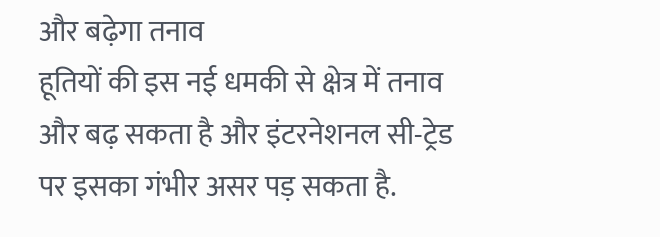और बढ़ेगा तनाव
हूतियों की इस नई धमकी से क्षेत्र में तनाव और बढ़ सकता है और इंटरनेशनल सी-ट्रेड पर इसका गंभीर असर पड़ सकता है.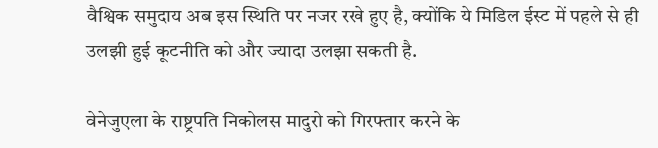वैश्विक समुदाय अब इस स्थिति पर नजर रखे हुए है, क्योंकि ये मिडिल ईस्ट में पहले से ही उलझी हुई कूटनीति को और ज्यादा उलझा सकती है.

वेनेजुएला के राष्ट्रपति निकोलस मादुरो को गिरफ्तार करने के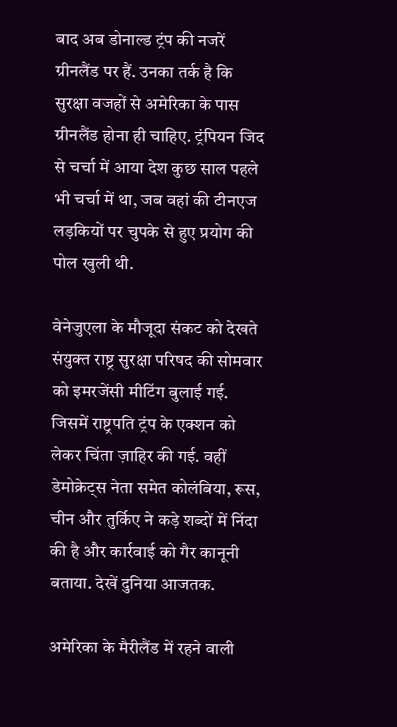बाद अब डोनाल्ड ट्रंप की नजरें ग्रीनलैंड पर हैं. उनका तर्क है कि सुरक्षा वजहों से अमेरिका के पास ग्रीनलैंड होना ही चाहिए. ट्रंपियन जिद से चर्चा में आया देश कुछ साल पहले भी चर्चा में था, जब वहां की टीनएज लड़कियों पर चुपके से हुए प्रयोग की पोल खुली थी.

वेनेजुएला के मौजूदा संकट को देखते संयुक्त राष्ट्र सुरक्षा परिषद की सोमवार को इमरजेंसी मीटिंग बुलाई गई. जिसमें राष्ट्रपति ट्रंप के एक्शन को लेकर चिंता ज़ाहिर की गई. वहीं डेमोक्रेट्स नेता समेत कोलंबिया, रूस, चीन और तुर्किए ने कड़े शब्दों में निंदा की है और कार्रवाई को गैर कानूनी बताया. देखें दुनिया आजतक.

अमेरिका के मैरीलैंड में रहने वाली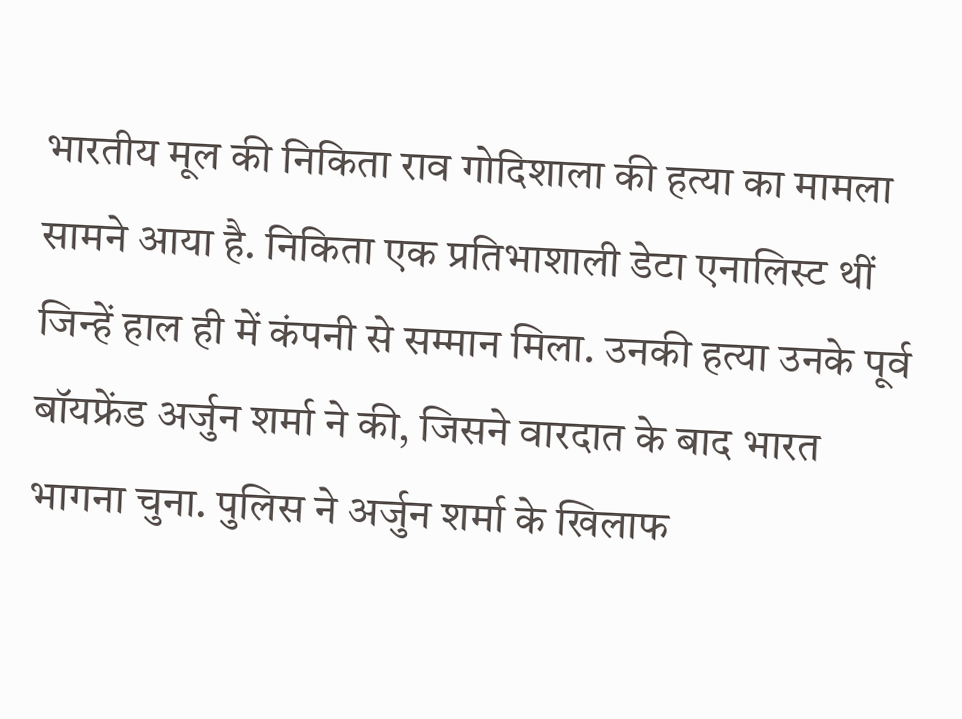भारतीय मूल की निकिता राव गोदिशाला की हत्या का मामला सामने आया है. निकिता एक प्रतिभाशाली डेटा एनालिस्ट थीं जिन्हें हाल ही में कंपनी से सम्मान मिला. उनकी हत्या उनके पूर्व बॉयफ्रेंड अर्जुन शर्मा ने की, जिसने वारदात के बाद भारत भागना चुना. पुलिस ने अर्जुन शर्मा के खिलाफ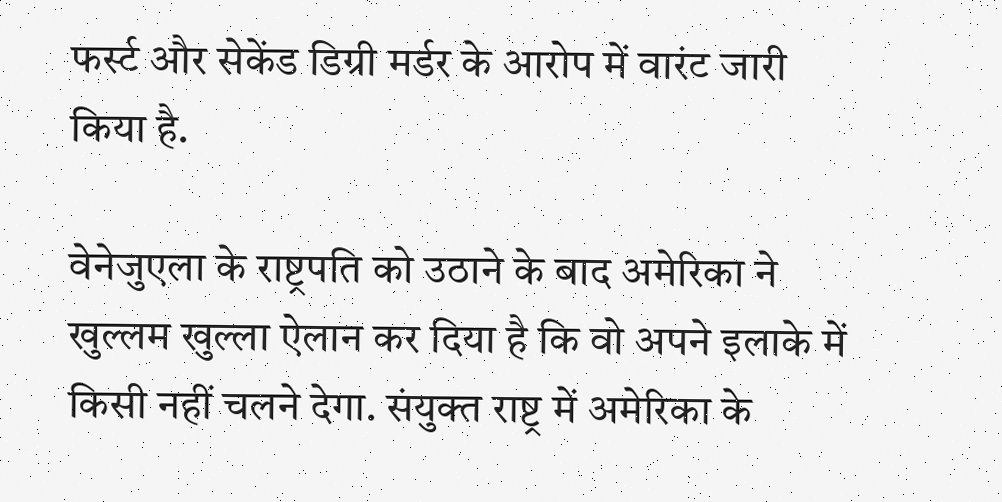फर्स्ट और सेकेंड डिग्री मर्डर के आरोप में वारंट जारी किया है.

वेनेजुएला के राष्ट्रपति को उठाने के बाद अमेरिका ने खुल्लम खुल्ला ऐलान कर दिया है कि वो अपने इलाके में किसी नहीं चलने देगा. संयुक्त राष्ट्र में अमेरिका के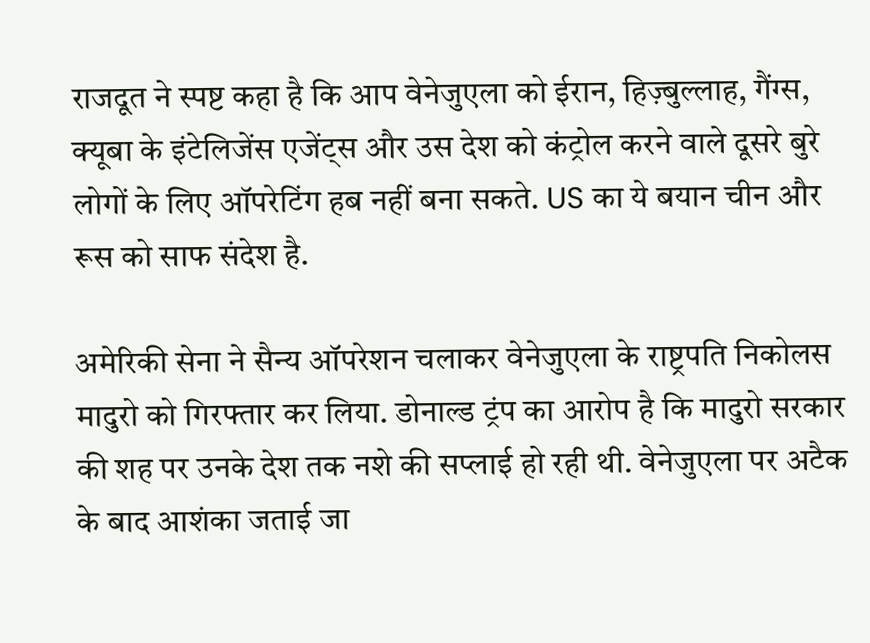राजदूत ने स्पष्ट कहा है कि आप वेनेजुएला को ईरान, हिज़्बुल्लाह, गैंग्स, क्यूबा के इंटेलिजेंस एजेंट्स और उस देश को कंट्रोल करने वाले दूसरे बुरे लोगों के लिए ऑपरेटिंग हब नहीं बना सकते. US का ये बयान चीन और रूस को साफ संदेश है.

अमेरिकी सेना ने सैन्य ऑपरेशन चलाकर वेनेजुएला के राष्ट्रपति निकोलस मादुरो को गिरफ्तार कर लिया. डोनाल्ड ट्रंप का आरोप है कि मादुरो सरकार की शह पर उनके देश तक नशे की सप्लाई हो रही थी. वेनेजुएला पर अटैक के बाद आशंका जताई जा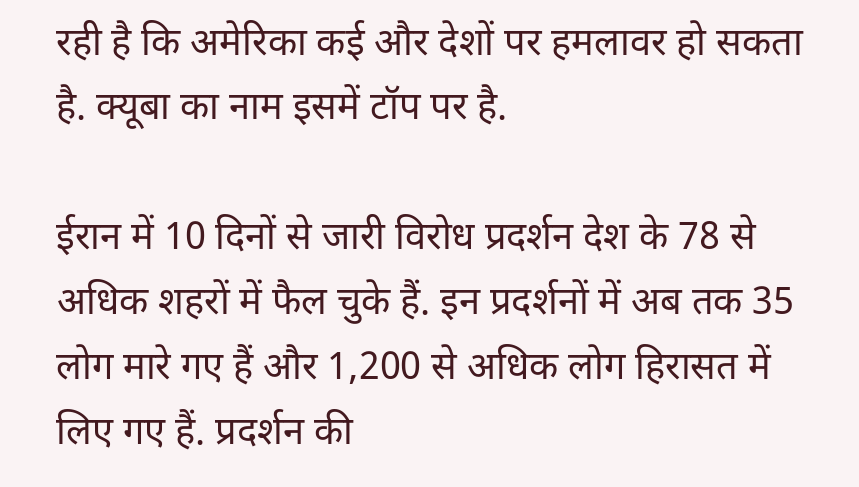रही है कि अमेरिका कई और देशों पर हमलावर हो सकता है. क्यूबा का नाम इसमें टॉप पर है.

ईरान में 10 दिनों से जारी विरोध प्रदर्शन देश के 78 से अधिक शहरों में फैल चुके हैं. इन प्रदर्शनों में अब तक 35 लोग मारे गए हैं और 1,200 से अधिक लोग हिरासत में लिए गए हैं. प्रदर्शन की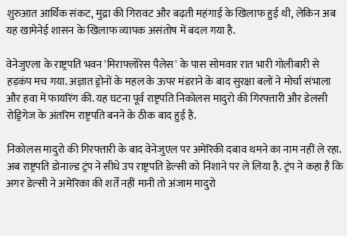शुरुआत आर्थिक संकट, मुद्रा की गिरावट और बढ़ती महंगाई के खिलाफ हुई थी, लेकिन अब यह खामेनेई शासन के खिलाफ व्यापक असंतोष में बदल गया है.

वेनेजुएला के राष्ट्रपति भवन 'मिराफ्लोरेस पैलेस' के पास सोमवार रात भारी गोलीबारी से हड़कंप मच गया. अज्ञात ड्रोनों के महल के ऊपर मंडराने के बाद सुरक्षा बलों ने मोर्चा संभाला और हवा में फायरिंग की. यह घटना पूर्व राष्ट्रपति निकोलस मादुरो की गिरफ्तारी और डेलसी रोड्रिगेज के अंतरिम राष्ट्रपति बनने के ठीक बाद हुई है.

निकोलस मादुरो की गिरफ्तारी के बाद वेनेजुएल पर अमेरिकी दबाव थमने का नाम नहीं ले रहा. अब राष्ट्रपति डोनाल्ड ट्रंप ने सीधे उप राष्ट्रपति डेल्सी को निशाने पर ले लिया है. ट्रंप ने कहा है कि अगर डेल्सी ने अमेरिका की शर्तें नहीं मानी तो अंजाम मादुरो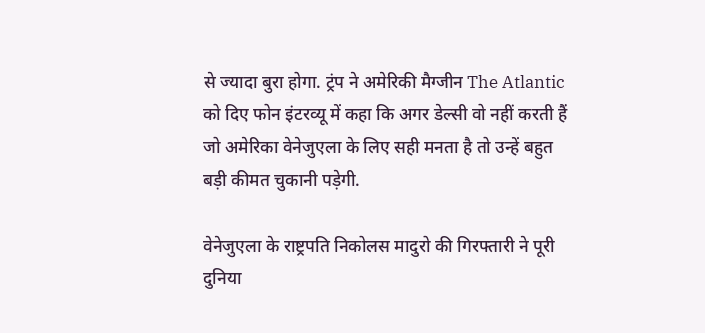से ज्यादा बुरा होगा. ट्रंप ने अमेरिकी मैग्जीन The Atlantic को दिए फोन इंटरव्यू में कहा कि अगर डेल्सी वो नहीं करती हैं जो अमेरिका वेनेजुएला के लिए सही मनता है तो उन्हें बहुत बड़ी कीमत चुकानी पड़ेगी.

वेनेजुएला के राष्ट्रपति निकोलस मादुरो की गिरफ्तारी ने पूरी दुनिया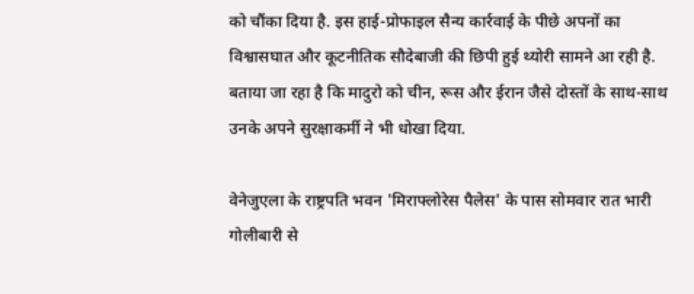को चौंका दिया है. इस हाई-प्रोफाइल सैन्य कार्रवाई के पीछे अपनों का विश्वासघात और कूटनीतिक सौदेबाजी की छिपी हुई थ्योरी सामने आ रही है. बताया जा रहा है कि मादुरो को चीन, रूस और ईरान जैसे दोस्तों के साथ-साथ उनके अपने सुरक्षाकर्मी ने भी धोखा दिया.

वेनेजुएला के राष्ट्रपति भवन 'मिराफ्लोरेस पैलेस' के पास सोमवार रात भारी गोलीबारी से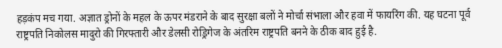हड़कंप मच गया. अज्ञात ड्रोनों के महल के ऊपर मंडराने के बाद सुरक्षा बलों ने मोर्चा संभाला और हवा में फायरिंग की. यह घटना पूर्व राष्ट्रपति निकोलस मादुरो की गिरफ्तारी और डेलसी रोड्रिगेज के अंतरिम राष्ट्रपति बनने के ठीक बाद हुई है.